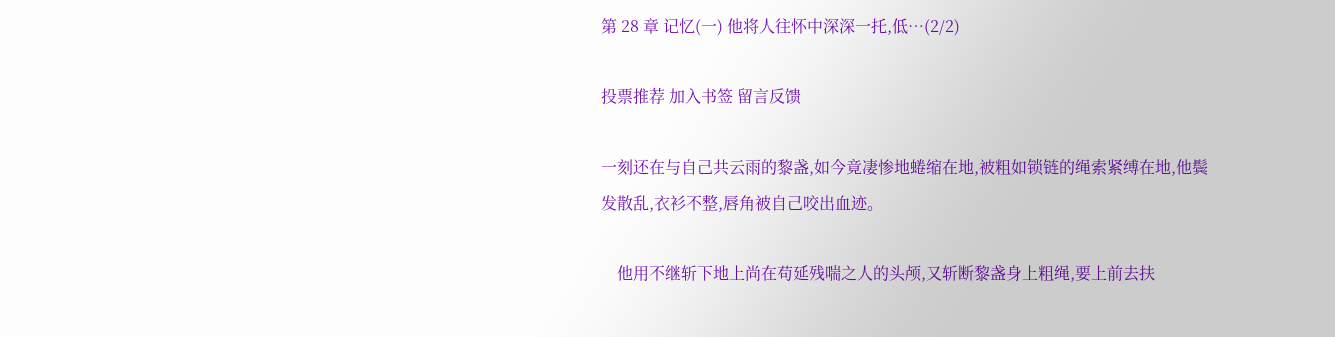第 28 章 记忆(一) 他将人往怀中深深一托,低…(2/2)

投票推荐 加入书签 留言反馈

一刻还在与自己共云雨的黎盏,如今竟凄惨地蜷缩在地,被粗如锁链的绳索紧缚在地,他鬓发散乱,衣衫不整,唇角被自己咬出血迹。

    他用不继斩下地上尚在苟延残喘之人的头颅,又斩断黎盏身上粗绳,要上前去扶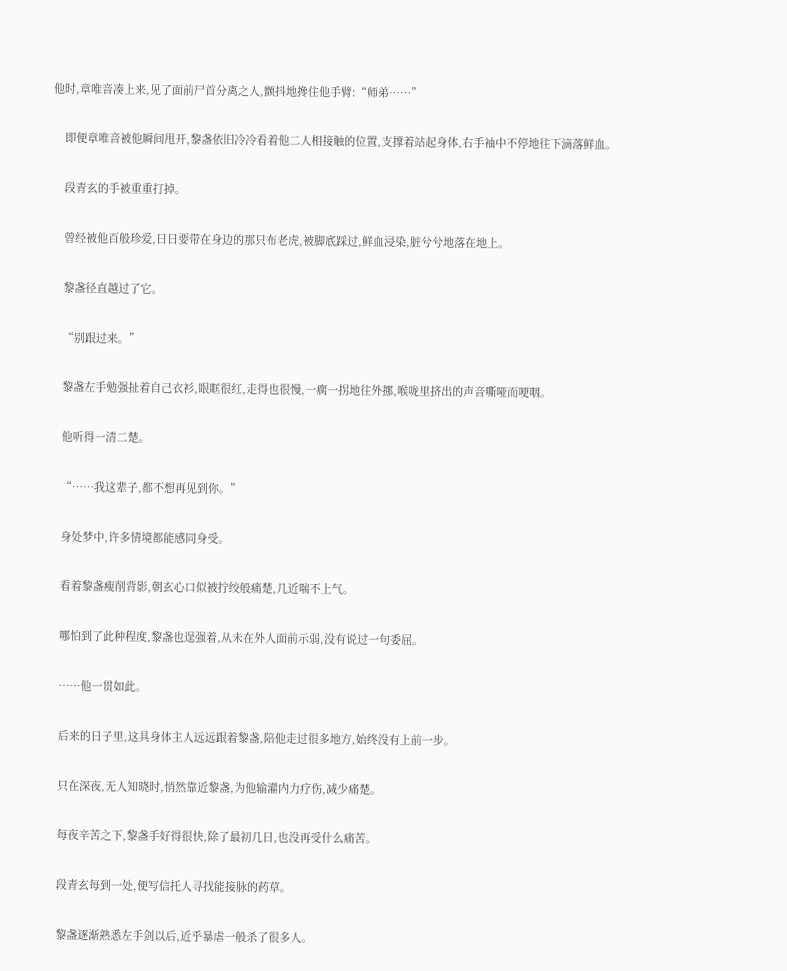他时,章唯音凑上来,见了面前尸首分离之人,颤抖地搀住他手臂:“师弟……”

    即便章唯音被他瞬间甩开,黎盏依旧冷冷看着他二人相接触的位置,支撑着站起身体,右手袖中不停地往下滴落鲜血。

    段青玄的手被重重打掉。

    曾经被他百般珍爱,日日要带在身边的那只布老虎,被脚底踩过,鲜血浸染,脏兮兮地落在地上。

    黎盏径直越过了它。

    “别跟过来。”

    黎盏左手勉强扯着自己衣衫,眼眶很红,走得也很慢,一瘸一拐地往外挪,喉咙里挤出的声音嘶哑而哽咽。

    他听得一清二楚。

    “……我这辈子,都不想再见到你。”

    身处梦中,许多情境都能感同身受。

    看着黎盏瘦削背影,朝玄心口似被拧绞般痛楚,几近喘不上气。

    哪怕到了此种程度,黎盏也逞强着,从未在外人面前示弱,没有说过一句委屈。

    ……他一贯如此。

    后来的日子里,这具身体主人远远跟着黎盏,陪他走过很多地方,始终没有上前一步。

    只在深夜,无人知晓时,悄然靠近黎盏,为他输灌内力疗伤,减少痛楚。

    每夜辛苦之下,黎盏手好得很快,除了最初几日,也没再受什么痛苦。

    段青玄每到一处,便写信托人寻找能接脉的药草。

    黎盏逐渐熟悉左手剑以后,近乎暴虐一般杀了很多人。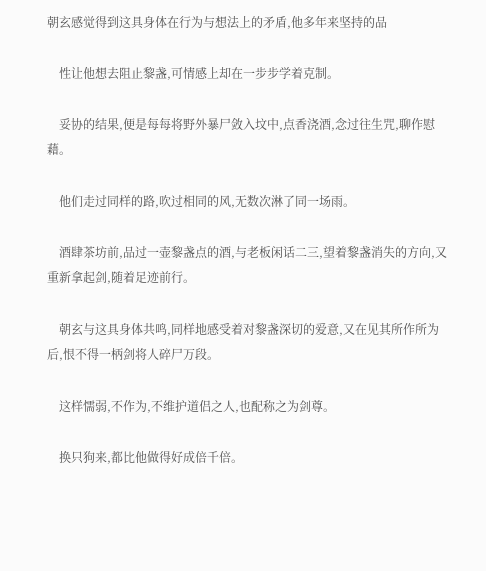朝玄感觉得到这具身体在行为与想法上的矛盾,他多年来坚持的品

    性让他想去阻止黎盏,可情感上却在一步步学着克制。

    妥协的结果,便是每每将野外暴尸敛入坟中,点香浇酒,念过往生咒,聊作慰藉。

    他们走过同样的路,吹过相同的风,无数次淋了同一场雨。

    酒肆茶坊前,品过一壶黎盏点的酒,与老板闲话二三,望着黎盏消失的方向,又重新拿起剑,随着足迹前行。

    朝玄与这具身体共鸣,同样地感受着对黎盏深切的爱意,又在见其所作所为后,恨不得一柄剑将人碎尸万段。

    这样懦弱,不作为,不维护道侣之人,也配称之为剑尊。

    换只狗来,都比他做得好成倍千倍。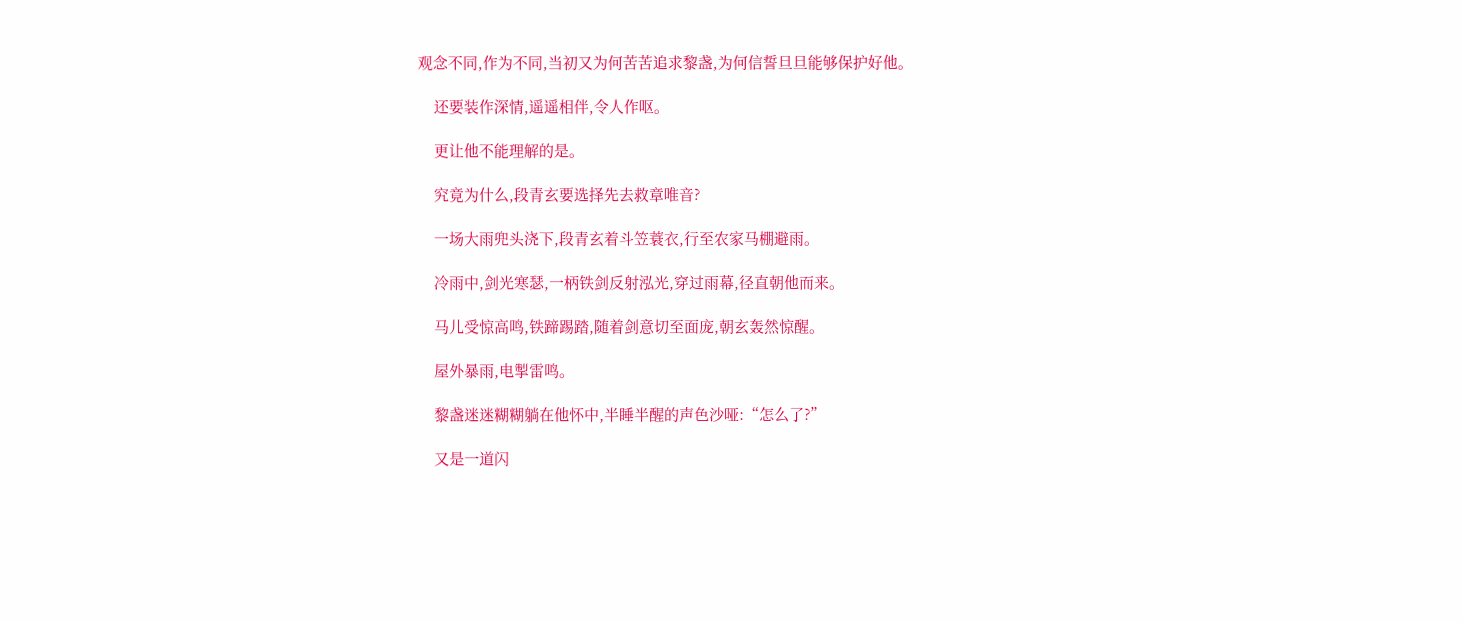观念不同,作为不同,当初又为何苦苦追求黎盏,为何信誓旦旦能够保护好他。

    还要装作深情,遥遥相伴,令人作呕。

    更让他不能理解的是。

    究竟为什么,段青玄要选择先去救章唯音?

    一场大雨兜头浇下,段青玄着斗笠蓑衣,行至农家马棚避雨。

    冷雨中,剑光寒瑟,一柄铁剑反射泓光,穿过雨幕,径直朝他而来。

    马儿受惊高鸣,铁蹄踢踏,随着剑意切至面庞,朝玄轰然惊醒。

    屋外暴雨,电掣雷鸣。

    黎盏迷迷糊糊躺在他怀中,半睡半醒的声色沙哑:“怎么了?”

    又是一道闪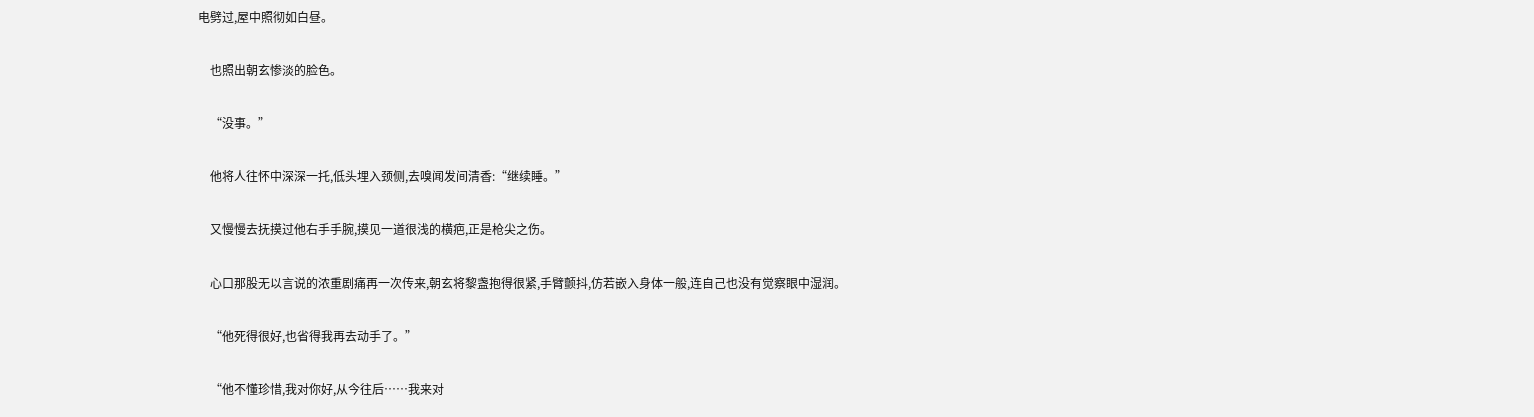电劈过,屋中照彻如白昼。

    也照出朝玄惨淡的脸色。

    “没事。”

    他将人往怀中深深一托,低头埋入颈侧,去嗅闻发间清香:“继续睡。”

    又慢慢去抚摸过他右手手腕,摸见一道很浅的横疤,正是枪尖之伤。

    心口那股无以言说的浓重剧痛再一次传来,朝玄将黎盏抱得很紧,手臂颤抖,仿若嵌入身体一般,连自己也没有觉察眼中湿润。

    “他死得很好,也省得我再去动手了。”

    “他不懂珍惜,我对你好,从今往后……我来对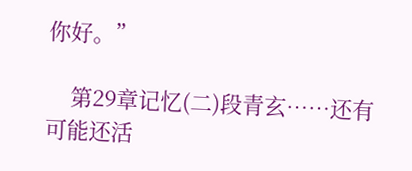你好。”

    第29章记忆(二)段青玄……还有可能还活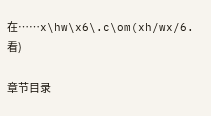在……x\hw\x6\.c\om(xh/wx/6.看)

章节目录